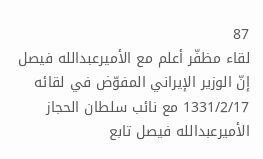87
لقاء مظفّر أعلم مع الأميرعبدالله فيصل
إنّ الوزير الإيراني المفوّض في لقائه 1331/2/17 مع نائب سلطان الحجاز الأميرعبدالله فيصل تابع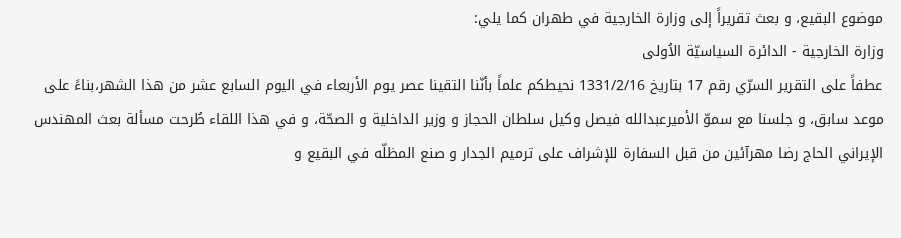موضوع البقيع، و بعث تقريراً إلى وزارة الخارجية في طهران كما يلي:
وزارة الخارجية - الدائرة السياسيّة الاُولى
عطفاً على التقرير السرّي رقم 17 بتاريخ 1331/2/16 نحيطكم علماً بأنّنا التقينا عصر يوم الأربعاء في اليوم السابع عشر من هذا الشهر،بناءً على موعد سابق، و جلسنا مع سموّ الأميرعبدالله فيصل وكيل سلطان الحجاز و وزير الداخلية و الصحّة، و في هذا اللقاء طُرحت مسألة بعث المهندس الإيراني الحاج رضا مهرآئين من قبل السفارة للإشراف على ترميم الجدار و صنع المظلّه في البقيع و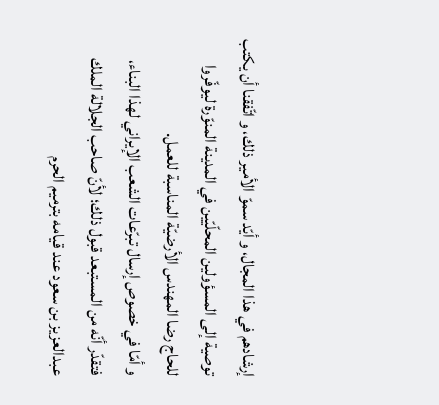إرشادهم في هذا المجال، و أيّد سموّ الأمير ذلك، و اتّفقنا أن يكتب توصية إلى المسؤولين المحلّيّين في المدينة المنوّرة ليوفّروا للحاج رضا المهندس الأرضيّة المناسبة للعمل.
و أمّا في خصوص إرسال تبرّعات الشعب الإيراني لهذا البناء، فتقدّر أنّه من المستبعد قبول ذلك؛ لأنّ صاحب الجلالة الملك عبدالعزيز بن سعود عند قيامه بترميم الحرم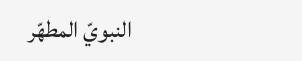النبويّ المطهّر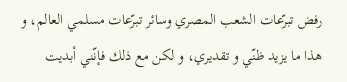رفض تبرّعات الشعب المصري وسائر تبرّعات مسلمي العالم، و هذا ما يزيد ظنّي و تقديري، و لكن مع ذلك فإنّني أبديت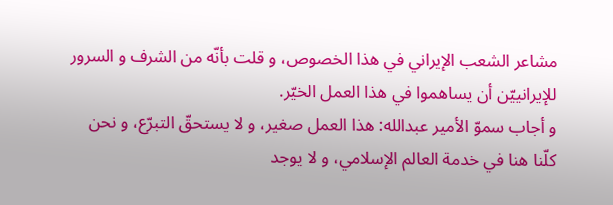مشاعر الشعب الإيراني في هذا الخصوص، و قلت بأنّه من الشرف و السرور للإيرانييّن أن يساهموا في هذا العمل الخيّر.
و أجاب سموّ الأمير عبدالله: هذا العمل صغير، و لا يستحقّ التبرّع، و نحن كلّنا هنا في خدمة العالم الإسلامي، و لا يوجد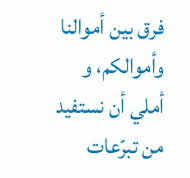فرق بين أموالنا وأموالكم، و أملي أن نستفيد من تبرّعات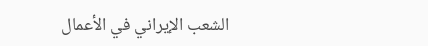الشعب الإيراني في الأعمال